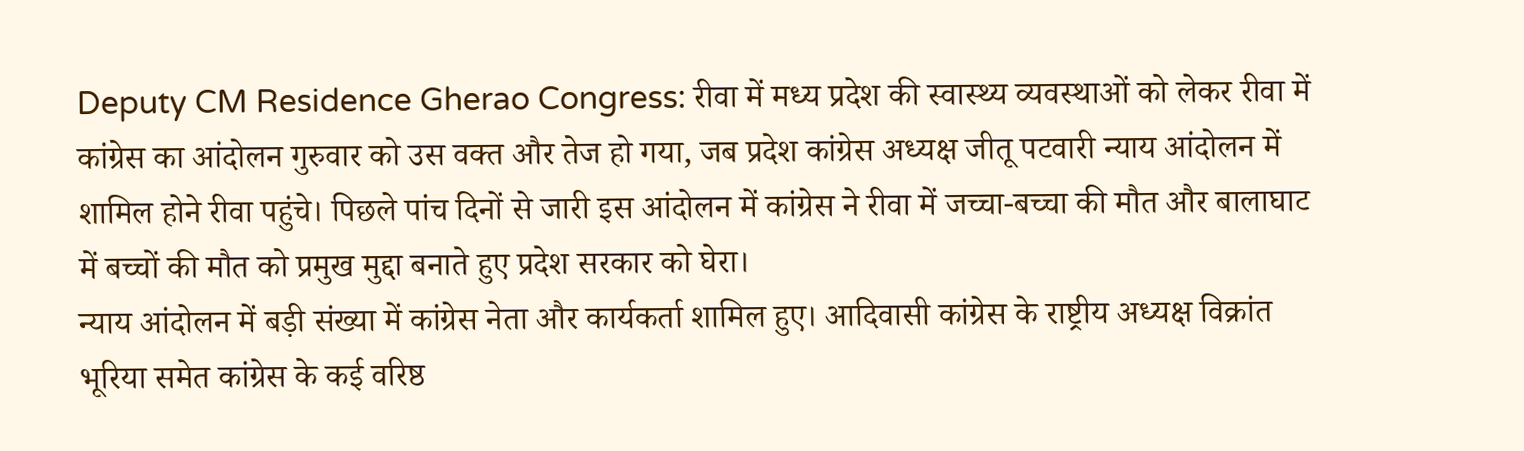Deputy CM Residence Gherao Congress: रीवा में मध्य प्रदेश की स्वास्थ्य व्यवस्थाओं को लेकर रीवा में कांग्रेस का आंदोलन गुरुवार को उस वक्त और तेज हो गया, जब प्रदेश कांग्रेस अध्यक्ष जीतू पटवारी न्याय आंदोलन में शामिल होने रीवा पहुंचे। पिछले पांच दिनों से जारी इस आंदोलन में कांग्रेस ने रीवा में जच्चा-बच्चा की मौत और बालाघाट में बच्चों की मौत को प्रमुख मुद्दा बनाते हुए प्रदेश सरकार को घेरा।
न्याय आंदोलन में बड़ी संख्या में कांग्रेस नेता और कार्यकर्ता शामिल हुए। आदिवासी कांग्रेस के राष्ट्रीय अध्यक्ष विक्रांत भूरिया समेत कांग्रेस के कई वरिष्ठ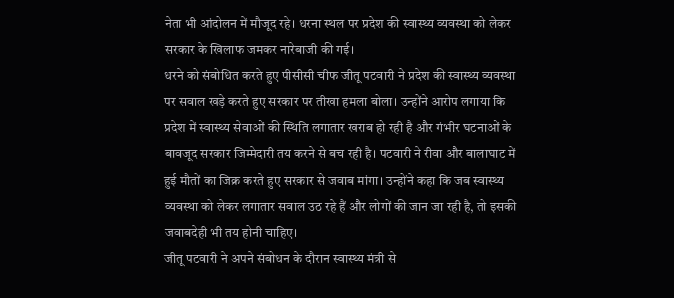नेता भी आंदोलन में मौजूद रहे। धरना स्थल पर प्रदेश की स्वास्थ्य व्यवस्था को लेकर सरकार के खिलाफ जमकर नारेबाजी की गई।
धरने को संबोधित करते हुए पीसीसी चीफ जीतू पटवारी ने प्रदेश की स्वास्थ्य व्यवस्था पर सवाल खड़े करते हुए सरकार पर तीखा हमला बोला। उन्होंने आरोप लगाया कि प्रदेश में स्वास्थ्य सेवाओं की स्थिति लगातार खराब हो रही है और गंभीर घटनाओं के बावजूद सरकार जिम्मेदारी तय करने से बच रही है। पटवारी ने रीवा और बालाघाट में हुई मौतों का जिक्र करते हुए सरकार से जवाब मांगा। उन्होंने कहा कि जब स्वास्थ्य व्यवस्था को लेकर लगातार सवाल उठ रहे हैं और लोगों की जान जा रही है, तो इसकी जवाबदेही भी तय होनी चाहिए।
जीतू पटवारी ने अपने संबोधन के दौरान स्वास्थ्य मंत्री से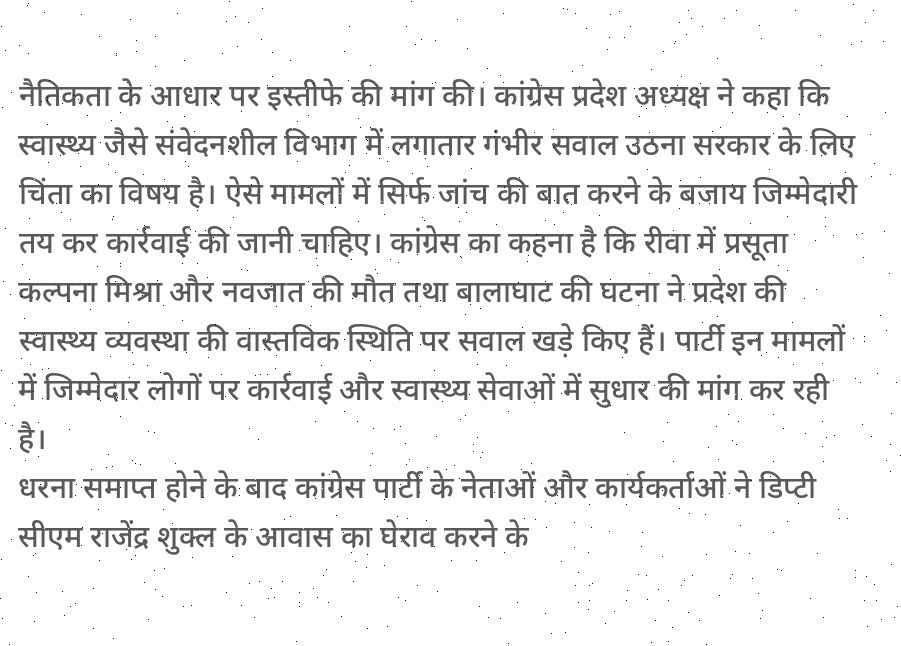नैतिकता के आधार पर इस्तीफे की मांग की। कांग्रेस प्रदेश अध्यक्ष ने कहा कि स्वास्थ्य जैसे संवेदनशील विभाग में लगातार गंभीर सवाल उठना सरकार के लिए चिंता का विषय है। ऐसे मामलों में सिर्फ जांच की बात करने के बजाय जिम्मेदारी तय कर कार्रवाई की जानी चाहिए। कांग्रेस का कहना है कि रीवा में प्रसूता कल्पना मिश्रा और नवजात की मौत तथा बालाघाट की घटना ने प्रदेश की स्वास्थ्य व्यवस्था की वास्तविक स्थिति पर सवाल खड़े किए हैं। पार्टी इन मामलों में जिम्मेदार लोगों पर कार्रवाई और स्वास्थ्य सेवाओं में सुधार की मांग कर रही है।
धरना समाप्त होने के बाद कांग्रेस पार्टी के नेताओं और कार्यकर्ताओं ने डिप्टी सीएम राजेंद्र शुक्ल के आवास का घेराव करने के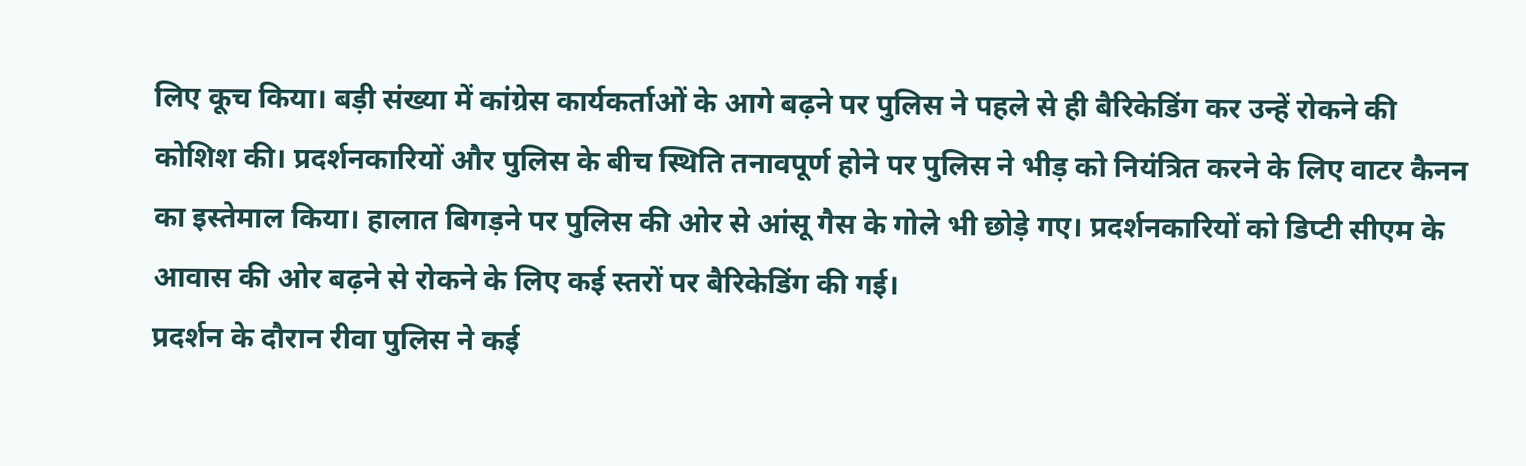लिए कूच किया। बड़ी संख्या में कांग्रेस कार्यकर्ताओं के आगे बढ़ने पर पुलिस ने पहले से ही बैरिकेडिंग कर उन्हें रोकने की कोशिश की। प्रदर्शनकारियों और पुलिस के बीच स्थिति तनावपूर्ण होने पर पुलिस ने भीड़ को नियंत्रित करने के लिए वाटर कैनन का इस्तेमाल किया। हालात बिगड़ने पर पुलिस की ओर से आंसू गैस के गोले भी छोड़े गए। प्रदर्शनकारियों को डिप्टी सीएम के आवास की ओर बढ़ने से रोकने के लिए कई स्तरों पर बैरिकेडिंग की गई।
प्रदर्शन के दौरान रीवा पुलिस ने कई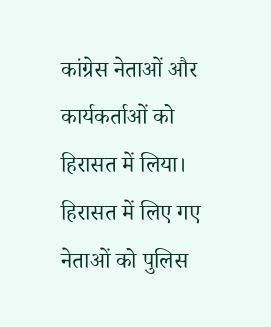कांग्रेस नेताओं और कार्यकर्ताओं को हिरासत में लिया। हिरासत में लिए गए नेताओं को पुलिस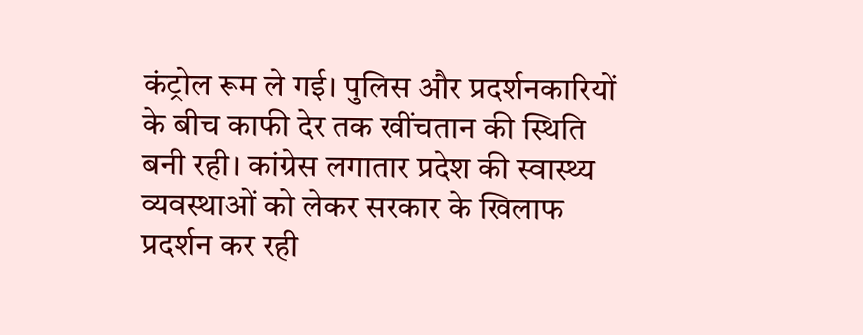कंट्रोल रूम ले गई। पुलिस और प्रदर्शनकारियों के बीच काफी देर तक खींचतान की स्थिति बनी रही। कांग्रेस लगातार प्रदेश की स्वास्थ्य व्यवस्थाओं को लेकर सरकार के खिलाफ प्रदर्शन कर रही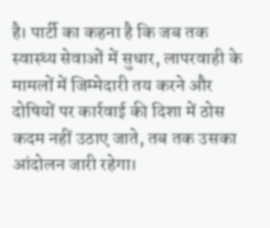है। पार्टी का कहना है कि जब तक स्वास्थ्य सेवाओं में सुधार, लापरवाही के मामलों में जिम्मेदारी तय करने और दोषियों पर कार्रवाई की दिशा में ठोस कदम नहीं उठाए जाते, तब तक उसका आंदोलन जारी रहेगा।